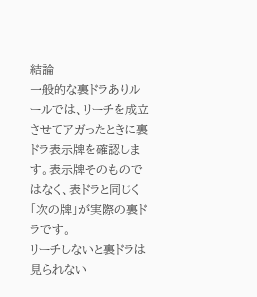結論
一般的な裏ドラありルールでは、リーチを成立させてアガったときに裏ドラ表示牌を確認します。表示牌そのものではなく、表ドラと同じく「次の牌」が実際の裏ドラです。
リーチしないと裏ドラは見られない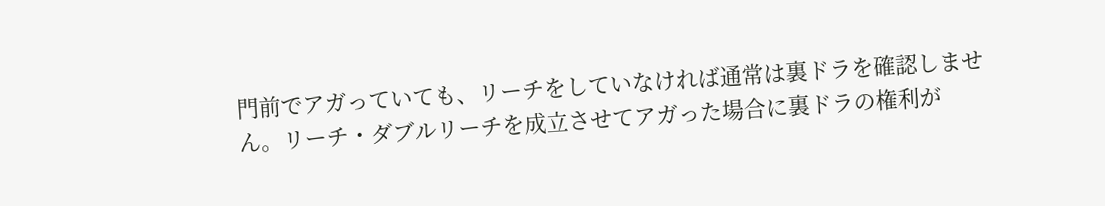門前でアガっていても、リーチをしていなければ通常は裏ドラを確認しません。リーチ・ダブルリーチを成立させてアガった場合に裏ドラの権利が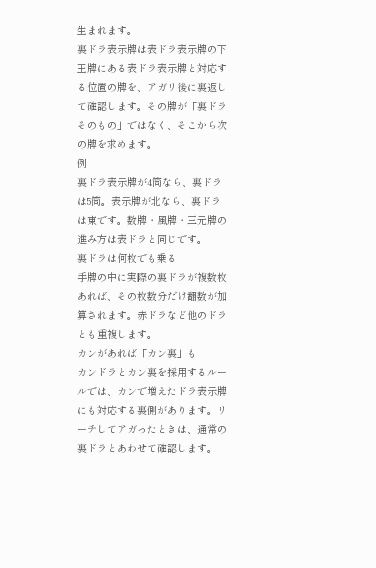生まれます。
裏ドラ表示牌は表ドラ表示牌の下
王牌にある表ドラ表示牌と対応する位置の牌を、アガリ後に裏返して確認します。その牌が「裏ドラそのもの」ではなく、そこから次の牌を求めます。
例
裏ドラ表示牌が4筒なら、裏ドラは5筒。表示牌が北なら、裏ドラは東です。数牌・風牌・三元牌の進み方は表ドラと同じです。
裏ドラは何枚でも乗る
手牌の中に実際の裏ドラが複数枚あれば、その枚数分だけ翻数が加算されます。赤ドラなど他のドラとも重複します。
カンがあれば「カン裏」も
カンドラとカン裏を採用するルールでは、カンで増えたドラ表示牌にも対応する裏側があります。リーチしてアガったときは、通常の裏ドラとあわせて確認します。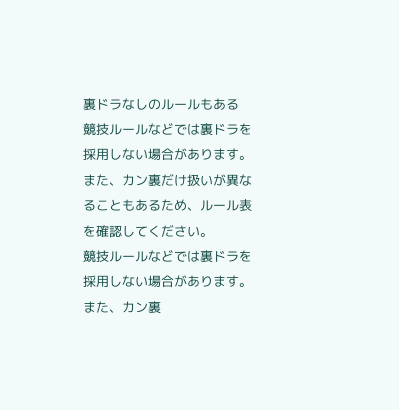裏ドラなしのルールもある
競技ルールなどでは裏ドラを採用しない場合があります。また、カン裏だけ扱いが異なることもあるため、ルール表を確認してください。
競技ルールなどでは裏ドラを採用しない場合があります。また、カン裏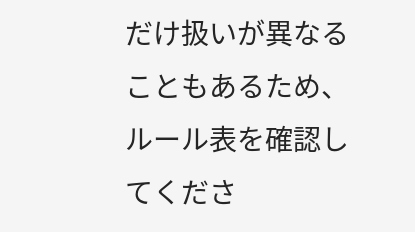だけ扱いが異なることもあるため、ルール表を確認してくださ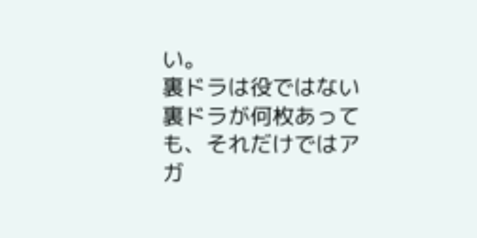い。
裏ドラは役ではない
裏ドラが何枚あっても、それだけではアガ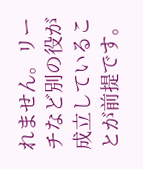れません。リーチなど別の役が成立していることが前提です。